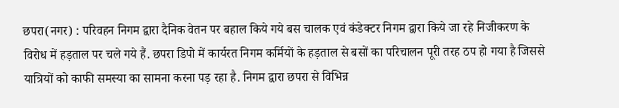छपरा(नगर) : परिवहन निगम द्वारा दैनिक वेतन पर बहाल किये गये बस चालक एवं कंडेक्टर निगम द्वारा किये जा रहे निजीकरण के विरोध में हड़ताल पर चले गये हैं. छपरा डिपो में कार्यरत निगम कर्मियों के हड़ताल से बसों का परिचालन पूरी तरह ठप हो गया है जिससे यात्रियों को काफी समस्या का सामना करना पड़ रहा है. निगम द्वारा छपरा से विभिन्न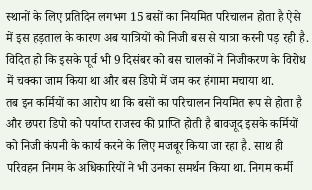स्थानों के लिए प्रतिदिन लगभग 15 बसों का नियमित परिचालन होता है ऐसे में इस हड़ताल के कारण अब यात्रियों को निजी बस से यात्रा करनी पड़ रही है. विदित हो कि इसके पूर्व भी 9 दिसंबर को बस चालकों ने निजीकरण के विरोध में चक्का जाम किया था और बस डिपो में जम कर हंगामा मचाया था.
तब इन कर्मियों का आरोप था कि बसों का परिचालन नियमित रूप से होता है और छपरा डिपो को पर्याप्त राजस्व की प्राप्ति होती है बावजूद इसके कर्मियों को निजी कंपनी के कार्य करने के लिए मजबूर किया जा रहा है. साथ ही परिवहन निगम के अधिकारियों ने भी उनका समर्थन किया था. निगम कर्मी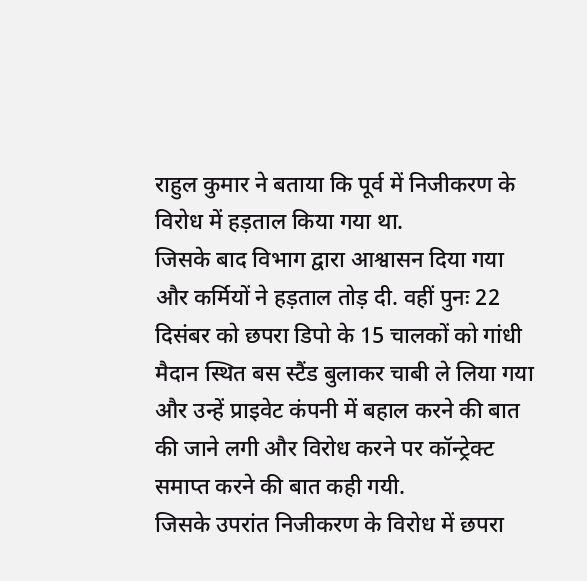राहुल कुमार ने बताया कि पूर्व में निजीकरण के विरोध में हड़ताल किया गया था.
जिसके बाद विभाग द्वारा आश्वासन दिया गया और कर्मियों ने हड़ताल तोड़ दी. वहीं पुनः 22 दिसंबर को छपरा डिपो के 15 चालकों को गांधी मैदान स्थित बस स्टैंड बुलाकर चाबी ले लिया गया और उन्हें प्राइवेट कंपनी में बहाल करने की बात की जाने लगी और विरोध करने पर कॉन्ट्रेक्ट समाप्त करने की बात कही गयी.
जिसके उपरांत निजीकरण के विरोध में छपरा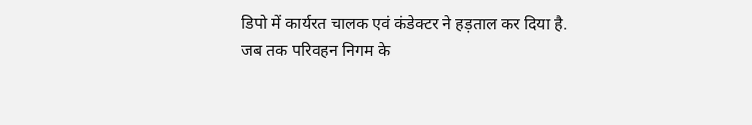डिपो में कार्यरत चालक एवं कंडेक्टर ने हड़ताल कर दिया है. जब तक परिवहन निगम के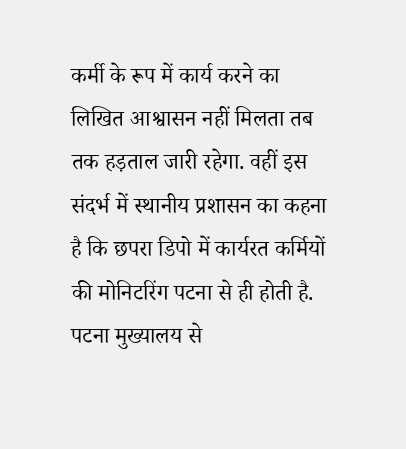कर्मी के रूप में कार्य करने का लिखित आश्वासन नहीं मिलता तब तक हड़ताल जारी रहेगा. वहीं इस संदर्भ में स्थानीय प्रशासन का कहना है कि छपरा डिपो में कार्यरत कर्मियों की मोनिटरिंग पटना से ही होती है. पटना मुख्यालय से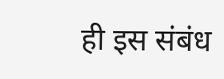ही इस संबंध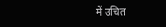में उचित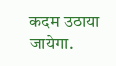कदम उठाया जायेगा.